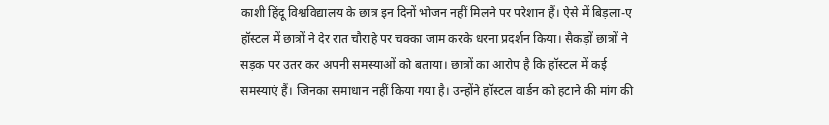काशी हिंदू विश्वविद्यालय के छात्र इन दिनों भोजन नहीं मिलने पर परेशान हैं। ऐसे में बिड़ला-ए हॉस्टल में छात्रों ने देर रात चौराहे पर चक्का जाम करके धरना प्रदर्शन किया। सैकड़ों छात्रों ने सड़क पर उतर कर अपनी समस्याओं को बताया। छात्रों का आरोप है कि हॉस्टल में कई समस्याएं हैं। जिनका समाधान नहीं किया गया है। उन्होंने हॉस्टल वार्डन को हटाने की मांग की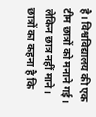है। विश्वविद्यालय की एक टीम छात्रों को मनाने गई। लेकिन छात्र नहीं माने। छात्रों का कहना है कि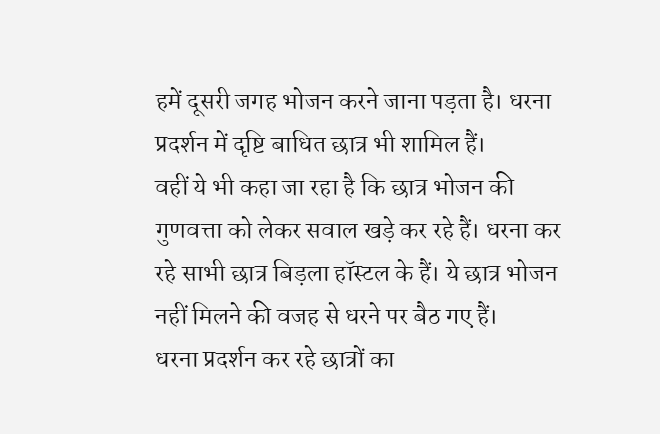हमें दूसरी जगह भोजन करने जाना पड़ता है। धरना प्रदर्शन में दृष्टि बाधित छात्र भी शामिल हैं।
वहीं ये भी कहा जा रहा है कि छात्र भोजन की गुणवत्ता को लेकर सवाल खड़े कर रहे हैं। धरना कर रहे साभी छात्र बिड़ला हॉस्टल के हैं। ये छात्र भोजन नहीं मिलने की वजह से धरने पर बैठ गए हैं।
धरना प्रदर्शन कर रहे छात्रों का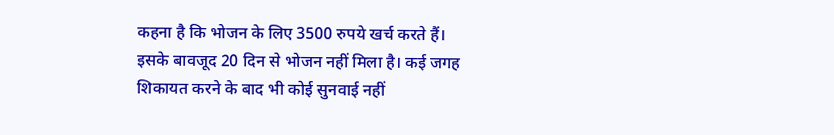कहना है कि भोजन के लिए 3500 रुपये खर्च करते हैं। इसके बावजूद 20 दिन से भोजन नहीं मिला है। कई जगह शिकायत करने के बाद भी कोई सुनवाई नहीं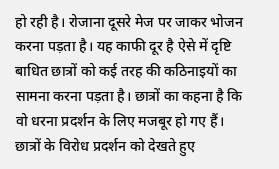हो रही है। रोजाना दूसरे मेज पर जाकर भोजन करना पड़ता है। यह काफी दूर है ऐसे में दृष्टि बाधित छात्रों को कई तरह की कठिनाइयों का सामना करना पड़ता है। छात्रों का कहना है कि वो धरना प्रदर्शन के लिए मजबूर हो गए हैं। छात्रों के विरोध प्रदर्शन को देखते हुए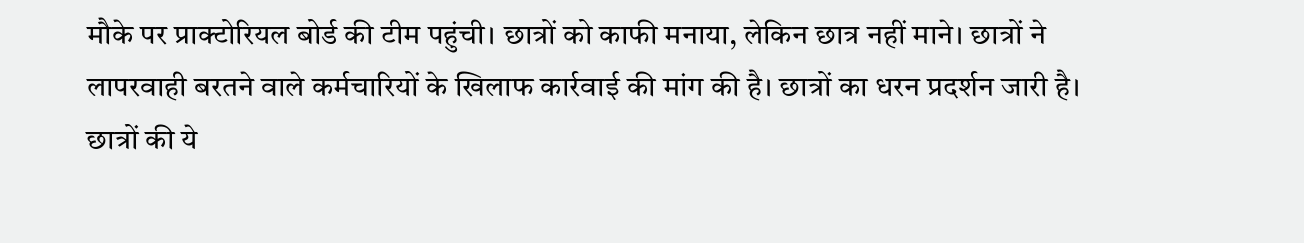मौके पर प्राक्टोरियल बोर्ड की टीम पहुंची। छात्रों को काफी मनाया, लेकिन छात्र नहीं माने। छात्रों ने लापरवाही बरतने वाले कर्मचारियों के खिलाफ कार्रवाई की मांग की है। छात्रों का धरन प्रदर्शन जारी है।
छात्रों की ये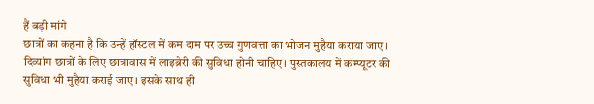हैं बड़ी मांगे
छात्रों का कहना है कि उन्हें हॉस्टल में कम दाम पर उच्च गुणवत्ता का भोजन मुहैया कराया जाए। दिव्यांग छात्रों के लिए छात्रावास में लाइब्रेरी की सुविधा होनी चाहिए। पुस्तकालय में कम्प्यूटर की सुविधा भी मुहैया कराई जाए। इसके साथ ही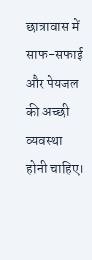छात्रावास में साफ-सफाई और पेयजल की अच्छी व्यवस्था होनी चाहिए।